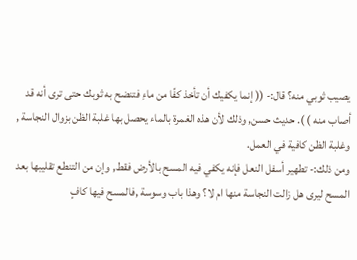يصيب ثوبي منه؟ قال:- (( إنما يكفيك أن تأخذ كفًا من ماءِ فتنضح به ثوبك حتى ترى أنه قد أصاب منه ) ). حديث حسن, وذلك لأن هذه الغمرة بالماء يحصل بها غلبة الظن بزوال النجاسة , وغلبة الظن كافية في العمل.
ومن ذلك:- تطهير أسفل النعل فإنه يكفي فيه المسح بالأرض فقط, وإن من التنطع تقليبها بعد المسح ليرى هل زالت النجاسة منها ام لا؟ وهذا باب وسوسة ,فالمسح فيها كافٍ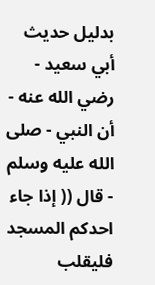بدليل حديث أبي سعيد - رضي الله عنه - أن النبي - صلى الله عليه وسلم - قال (( إذا جاء احدكم المسجد فليقلب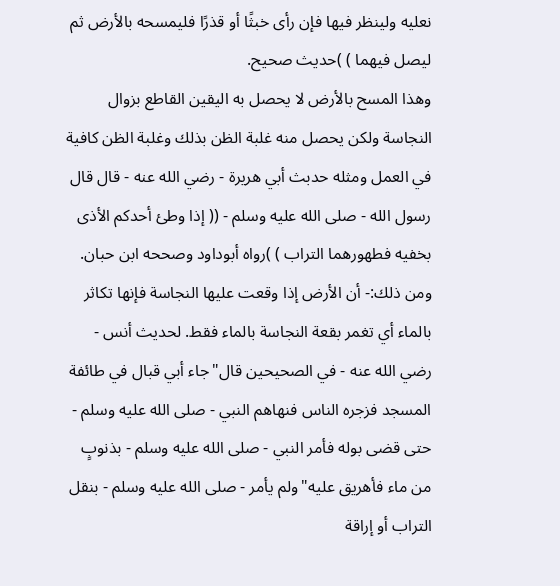نعليه ولينظر فيها فإن رأى خبثًا أو قذرًا فليمسحه بالأرض ثم ليصل فيهما ) )حديث صحيح.
وهذا المسح بالأرض لا يحصل به اليقين القاطع بزوال النجاسة ولكن يحصل منه غلبة الظن بذلك وغلبة الظن كافية في العمل ومثله حدبث أبي هريرة - رضي الله عنه - قال قال رسول الله - صلى الله عليه وسلم - (( إذا وطئ أحدكم الأذى بخفيه فطهورهما التراب ) )رواه أبوداود وصححه ابن حبان. ومن ذلك:- أن الأرض إذا وقعت عليها النجاسة فإنها تكاثر بالماء أي تغمر بقعة النجاسة بالماء فقط. لحديث أنس - رضي الله عنه - في الصحيحين قال"جاء أبي قبال في طائفة المسجد فزجره الناس فنهاهم النبي - صلى الله عليه وسلم - حتى قضى بوله فأمر النبي - صلى الله عليه وسلم - بذنوبٍ من ماء فأهريق عليه"ولم يأمر - صلى الله عليه وسلم - بنقل التراب أو إراقة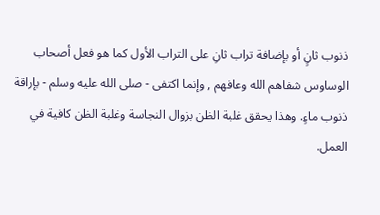ذنوب ثانٍ أو بإضافة تراب ثانِ على التراب الأول كما هو فعل أصحاب الوساوس شفاهم الله وعافهم , وإنما اكتفى - صلى الله عليه وسلم - بإراقة ذنوب ماءٍ. وهذا يحقق غلبة الظن بزوال النجاسة وغلبة الظن كافية في العمل.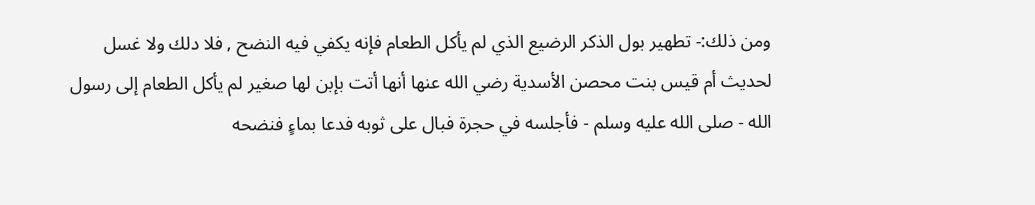ومن ذلك:- تطهير بول الذكر الرضيع الذي لم يأكل الطعام فإنه يكفي فيه النضح , فلا دلك ولا غسل لحديث أم قيس بنت محصن الأسدية رضي الله عنها أنها أتت بإبن لها صغير لم يأكل الطعام إلى رسول الله - صلى الله عليه وسلم - فأجلسه في حجرة فبال على ثوبه فدعا بماءٍ فنضحه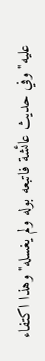عليه"وفي حديث عائشة فاتبعه بوله ولم يغسله"وهذا اكتفاء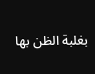بغلبة الظن بها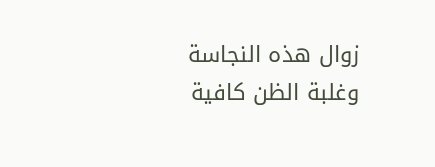زوال هذه النجاسة وغلبة الظن كافية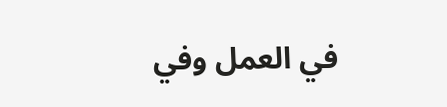في العمل وفي